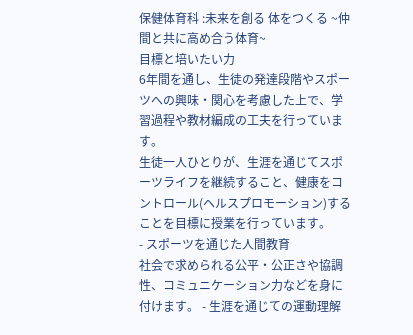保健体育科 :未来を創る 体をつくる ~仲間と共に高め合う体育~
目標と培いたい力
6年間を通し、生徒の発達段階やスポーツへの興味・関心を考慮した上で、学習過程や教材編成の工夫を行っています。
生徒一人ひとりが、生涯を通じてスポーツライフを継続すること、健康をコントロール(ヘルスプロモーション)することを目標に授業を行っています。
- スポーツを通じた人間教育
社会で求められる公平・公正さや協調性、コミュニケーション力などを身に付けます。 - 生涯を通じての運動理解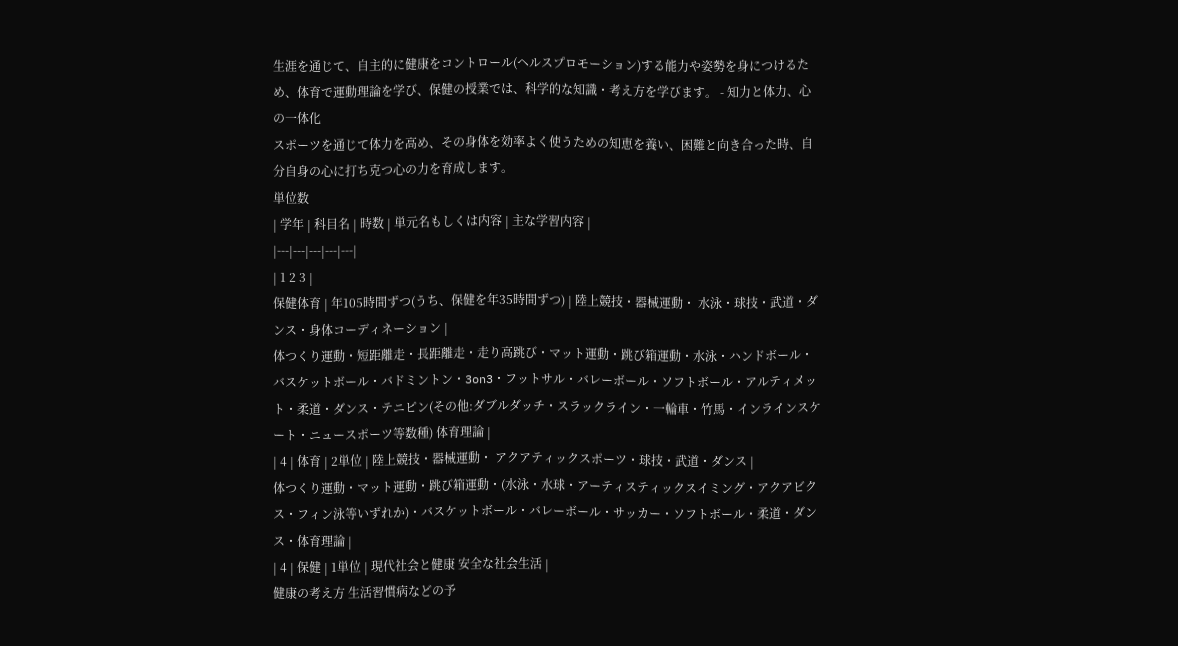生涯を通じて、自主的に健康をコントロール(ヘルスプロモーション)する能力や姿勢を身につけるため、体育で運動理論を学び、保健の授業では、科学的な知識・考え方を学びます。 - 知力と体力、心の一体化
スポーツを通じて体力を高め、その身体を効率よく使うための知恵を養い、困難と向き合った時、自分自身の心に打ち克つ心の力を育成します。
単位数
| 学年 | 科目名 | 時数 | 単元名もしくは内容 | 主な学習内容 |
|---|---|---|---|---|
| 1 2 3 |
保健体育 | 年105時間ずつ(うち、保健を年35時間ずつ) | 陸上競技・器械運動・ 水泳・球技・武道・ダンス・身体コーディネーション |
体つくり運動・短距離走・長距離走・走り高跳び・マット運動・跳び箱運動・水泳・ハンドボール・バスケットボール・バドミントン・3on3・フットサル・バレーボール・ソフトボール・アルティメット・柔道・ダンス・テニピン(その他:ダブルダッチ・スラックライン・一輪車・竹馬・インラインスケート・ニュースポーツ等数種) 体育理論 |
| 4 | 体育 | 2単位 | 陸上競技・器械運動・ アクアティックスポーツ・球技・武道・ダンス |
体つくり運動・マット運動・跳び箱運動・(水泳・水球・アーティスティックスイミング・アクアビクス・フィン泳等いずれか)・バスケットボール・バレーボール・サッカー・ソフトボール・柔道・ダンス・体育理論 |
| 4 | 保健 | 1単位 | 現代社会と健康 安全な社会生活 |
健康の考え方 生活習慣病などの予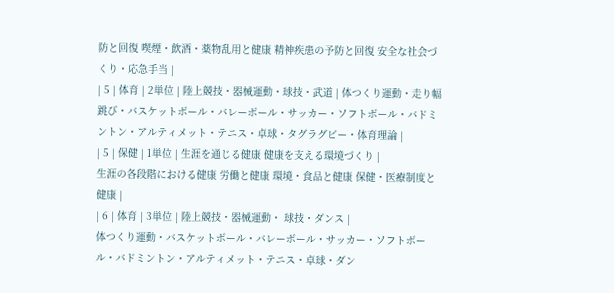防と回復 喫煙・飲酒・薬物乱用と健康 精神疾患の予防と回復 安全な社会づくり・応急手当 |
| 5 | 体育 | 2単位 | 陸上競技・器械運動・球技・武道 | 体つくり運動・走り幅跳び・バスケットボール・バレーボール・サッカー・ソフトボール・バドミントン・アルティメット・テニス・卓球・タグラグビー・体育理論 |
| 5 | 保健 | 1単位 | 生涯を通じる健康 健康を支える環境づくり |
生涯の各段階における健康 労働と健康 環境・食品と健康 保健・医療制度と健康 |
| 6 | 体育 | 3単位 | 陸上競技・器械運動・ 球技・ダンス |
体つくり運動・バスケットボール・バレーボール・サッカー・ソフトボール・バドミントン・アルティメット・テニス・卓球・ダン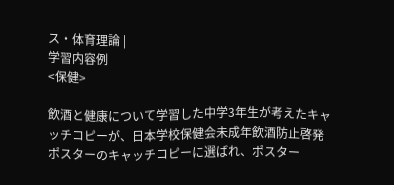ス・体育理論 |
学習内容例
<保健>

飲酒と健康について学習した中学3年生が考えたキャッチコピーが、日本学校保健会未成年飲酒防止啓発ポスターのキャッチコピーに選ばれ、ポスター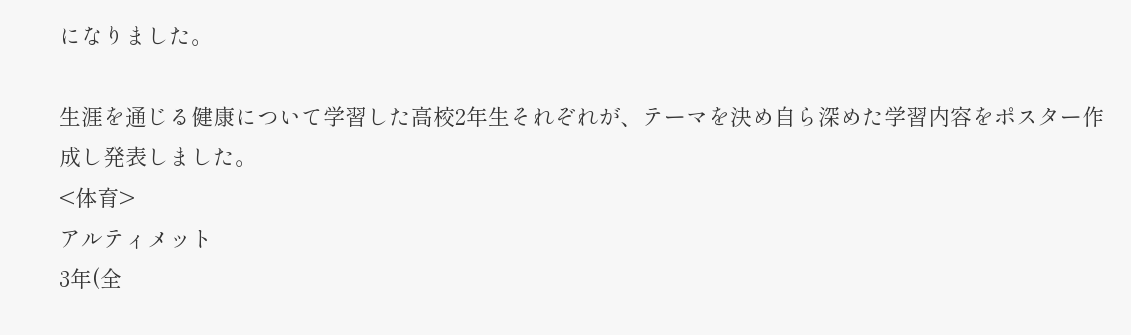になりました。

生涯を通じる健康について学習した高校2年生それぞれが、テーマを決め自ら深めた学習内容をポスター作成し発表しました。
<体育>
アルティメット
3年(全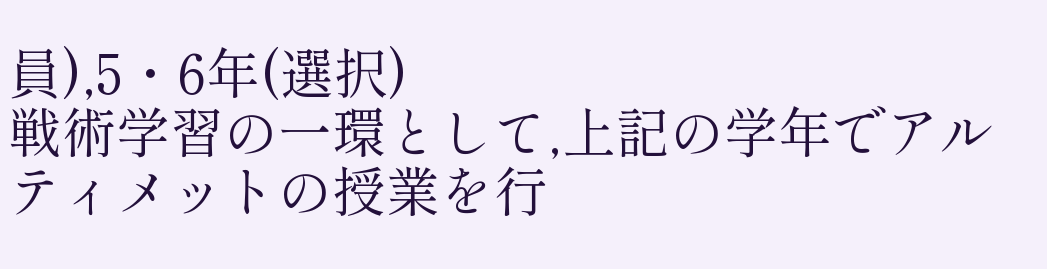員),5・6年(選択)
戦術学習の一環として,上記の学年でアルティメットの授業を行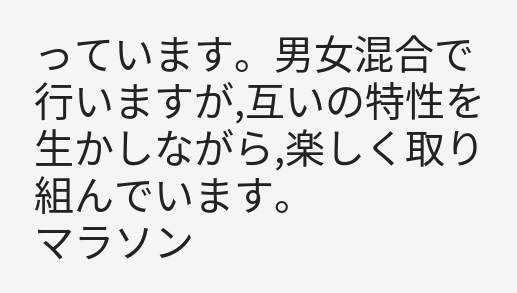っています。男女混合で行いますが,互いの特性を生かしながら,楽しく取り組んでいます。
マラソン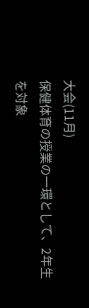大会(11月)
保健体育の授業の一環として、2年生を対象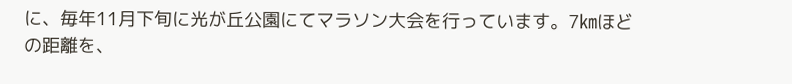に、毎年11月下旬に光が丘公園にてマラソン大会を行っています。7㎞ほどの距離を、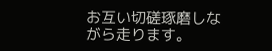お互い切磋琢磨しながら走ります。